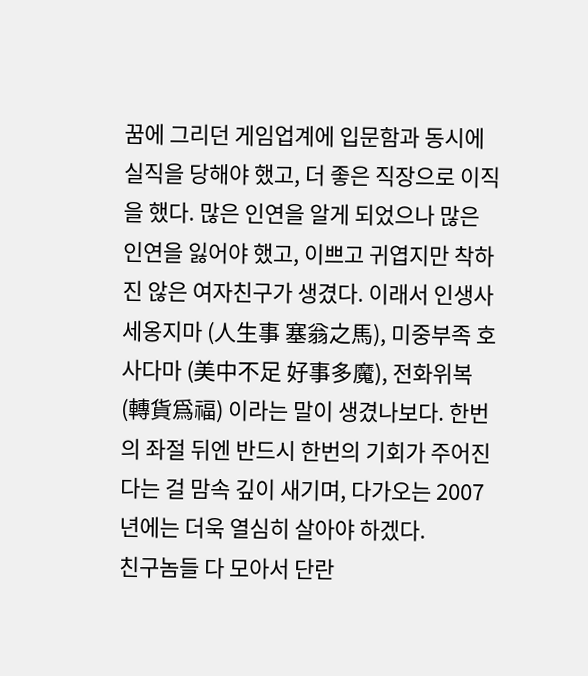꿈에 그리던 게임업계에 입문함과 동시에 실직을 당해야 했고, 더 좋은 직장으로 이직을 했다. 많은 인연을 알게 되었으나 많은 인연을 잃어야 했고, 이쁘고 귀엽지만 착하진 않은 여자친구가 생겼다. 이래서 인생사 세옹지마 (人生事 塞翁之馬), 미중부족 호사다마 (美中不足 好事多魔), 전화위복 (轉貨爲福) 이라는 말이 생겼나보다. 한번의 좌절 뒤엔 반드시 한번의 기회가 주어진다는 걸 맘속 깊이 새기며, 다가오는 2007년에는 더욱 열심히 살아야 하겠다.
친구놈들 다 모아서 단란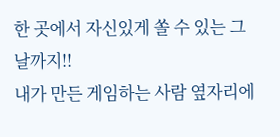한 곳에서 자신있게 쏠 수 있는 그 날까지!!
내가 만든 게임하는 사람 옆자리에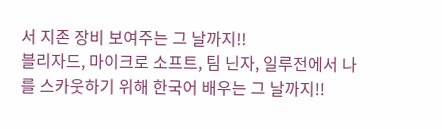서 지존 장비 보여주는 그 날까지!!
블리자드, 마이크로 소프트, 팀 닌자, 일루전에서 나를 스카웃하기 위해 한국어 배우는 그 날까지!!